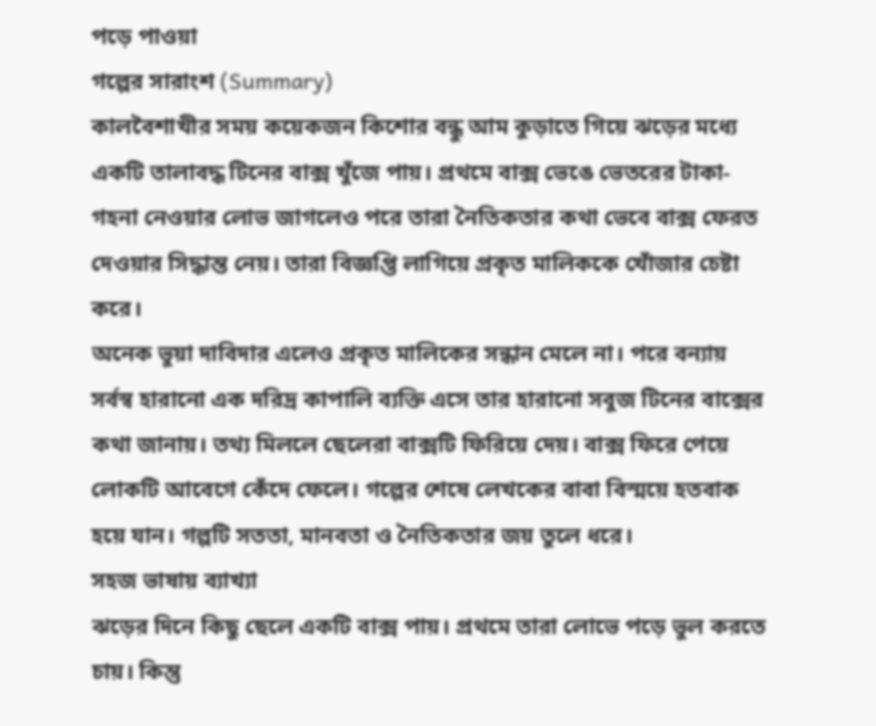পড়ে পাওয়া
গল্পের সারাংশ (Summary)
কালবৈশাখীর সময় কয়েকজন কিশোর বন্ধু আম কুড়াতে গিয়ে ঝড়ের মধ্যে একটি তালাবদ্ধ টিনের বাক্স খুঁজে পায়। প্রথমে বাক্স ভেঙে ভেতরের টাকা-গহনা নেওয়ার লোভ জাগলেও পরে তারা নৈতিকতার কথা ভেবে বাক্স ফেরত দেওয়ার সিদ্ধান্ত নেয়। তারা বিজ্ঞপ্তি লাগিয়ে প্রকৃত মালিককে খোঁজার চেষ্টা করে।
অনেক ভুয়া দাবিদার এলেও প্রকৃত মালিকের সন্ধান মেলে না। পরে বন্যায় সর্বস্ব হারানো এক দরিদ্র কাপালি ব্যক্তি এসে তার হারানো সবুজ টিনের বাক্সের কথা জানায়। তথ্য মিললে ছেলেরা বাক্সটি ফিরিয়ে দেয়। বাক্স ফিরে পেয়ে লোকটি আবেগে কেঁদে ফেলে। গল্পের শেষে লেখকের বাবা বিস্ময়ে হতবাক হয়ে যান। গল্পটি সততা, মানবতা ও নৈতিকতার জয় তুলে ধরে।
সহজ ভাষায় ব্যাখ্যা
ঝড়ের দিনে কিছু ছেলে একটি বাক্স পায়। প্রথমে তারা লোভে পড়ে ভুল করতে চায়। কিন্তু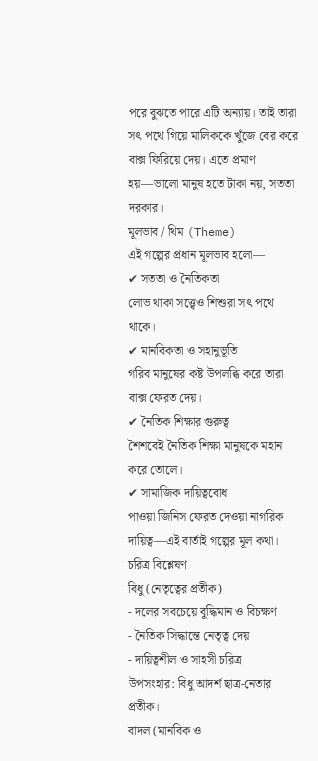পরে বুঝতে পারে এটি অন্যায়। তাই তারা সৎ পথে গিয়ে মালিককে খুঁজে বের করে বাক্স ফিরিয়ে দেয়। এতে প্রমাণ হয়—ভালো মানুষ হতে টাকা নয়, সততা দরকার।
মূলভাব / থিম (Theme)
এই গল্পের প্রধান মূলভাব হলো—
✔ সততা ও নৈতিকতা
লোভ থাকা সত্ত্বেও শিশুরা সৎ পথে থাকে।
✔ মানবিকতা ও সহানুভূতি
গরিব মানুষের কষ্ট উপলব্ধি করে তারা বাক্স ফেরত দেয়।
✔ নৈতিক শিক্ষার গুরুত্ব
শৈশবেই নৈতিক শিক্ষা মানুষকে মহান করে তোলে।
✔ সামাজিক দায়িত্ববোধ
পাওয়া জিনিস ফেরত দেওয়া নাগরিক দায়িত্ব—এই বার্তাই গল্পের মূল কথা।
চরিত্র বিশ্লেষণ
বিধু (নেতৃত্বের প্রতীক)
- দলের সবচেয়ে বুদ্ধিমান ও বিচক্ষণ
- নৈতিক সিদ্ধান্তে নেতৃত্ব দেয়
- দায়িত্বশীল ও সাহসী চরিত্র
উপসংহার: বিধু আদর্শ ছাত্র-নেতার প্রতীক।
বাদল (মানবিক ও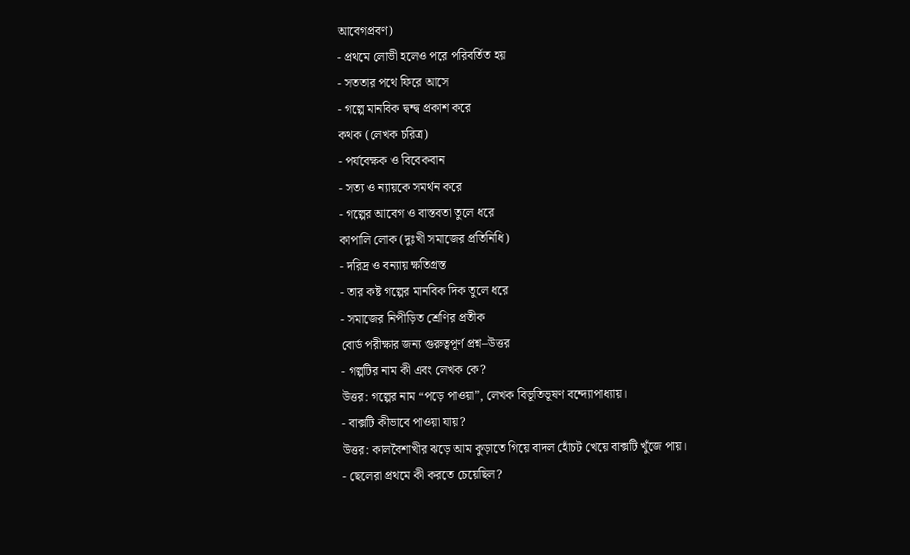আবেগপ্রবণ)
- প্রথমে লোভী হলেও পরে পরিবর্তিত হয়
- সততার পথে ফিরে আসে
- গল্পে মানবিক দ্বন্দ্ব প্রকাশ করে
কথক (লেখক চরিত্র)
- পর্যবেক্ষক ও বিবেকবান
- সত্য ও ন্যায়কে সমর্থন করে
- গল্পের আবেগ ও বাস্তবতা তুলে ধরে
কাপালি লোক (দুঃখী সমাজের প্রতিনিধি)
- দরিদ্র ও বন্যায় ক্ষতিগ্রস্ত
- তার কষ্ট গল্পের মানবিক দিক তুলে ধরে
- সমাজের নিপীড়িত শ্রেণির প্রতীক
বোর্ড পরীক্ষার জন্য গুরুত্বপূর্ণ প্রশ্ন–উত্তর
- গল্পটির নাম কী এবং লেখক কে?
উত্তর: গল্পের নাম “পড়ে পাওয়া”, লেখক বিভূতিভূষণ বন্দ্যোপাধ্যায়।
- বাক্সটি কীভাবে পাওয়া যায়?
উত্তর: কালবৈশাখীর ঝড়ে আম কুড়াতে গিয়ে বাদল হোঁচট খেয়ে বাক্সটি খুঁজে পায়।
- ছেলেরা প্রথমে কী করতে চেয়েছিল?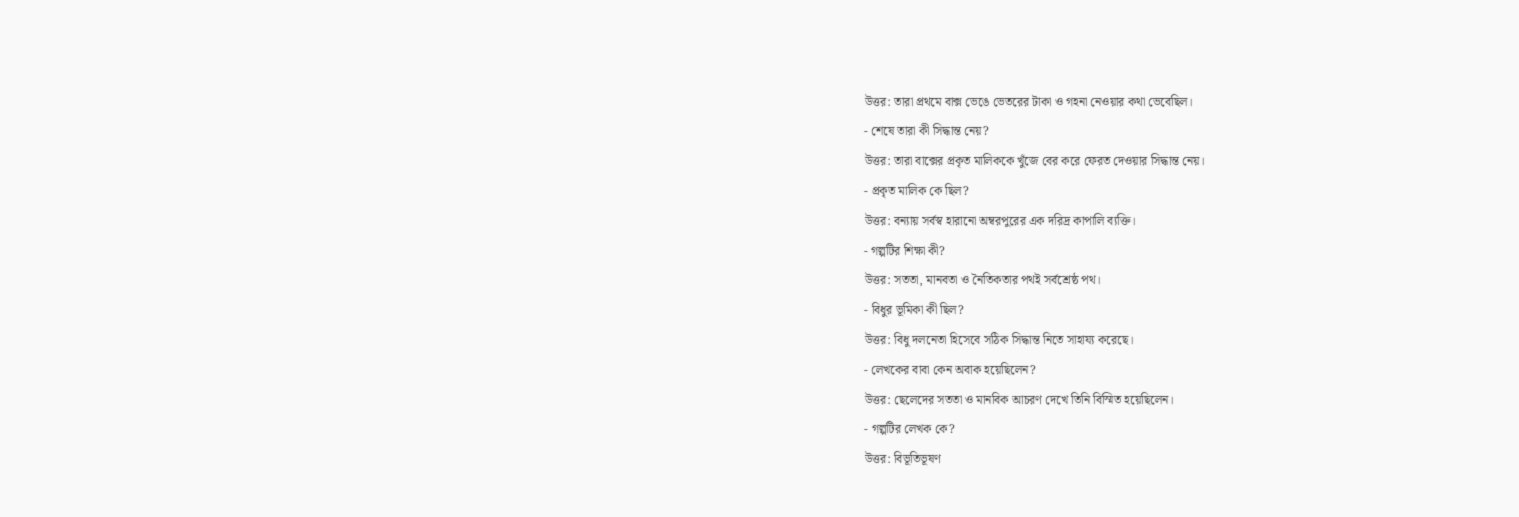উত্তর: তারা প্রথমে বাক্স ভেঙে ভেতরের টাকা ও গহনা নেওয়ার কথা ভেবেছিল।
- শেষে তারা কী সিদ্ধান্ত নেয়?
উত্তর: তারা বাক্সের প্রকৃত মালিককে খুঁজে বের করে ফেরত দেওয়ার সিদ্ধান্ত নেয়।
- প্রকৃত মালিক কে ছিল?
উত্তর: বন্যায় সর্বস্ব হারানো অম্বরপুরের এক দরিদ্র কাপালি ব্যক্তি।
- গল্পটির শিক্ষা কী?
উত্তর: সততা, মানবতা ও নৈতিকতার পথই সর্বশ্রেষ্ঠ পথ।
- বিধুর ভূমিকা কী ছিল?
উত্তর: বিধু দলনেতা হিসেবে সঠিক সিদ্ধান্ত নিতে সাহায্য করেছে।
- লেখকের বাবা কেন অবাক হয়েছিলেন?
উত্তর: ছেলেদের সততা ও মানবিক আচরণ দেখে তিনি বিস্মিত হয়েছিলেন।
- গল্পটির লেখক কে?
উত্তর: বিভূতিভূষণ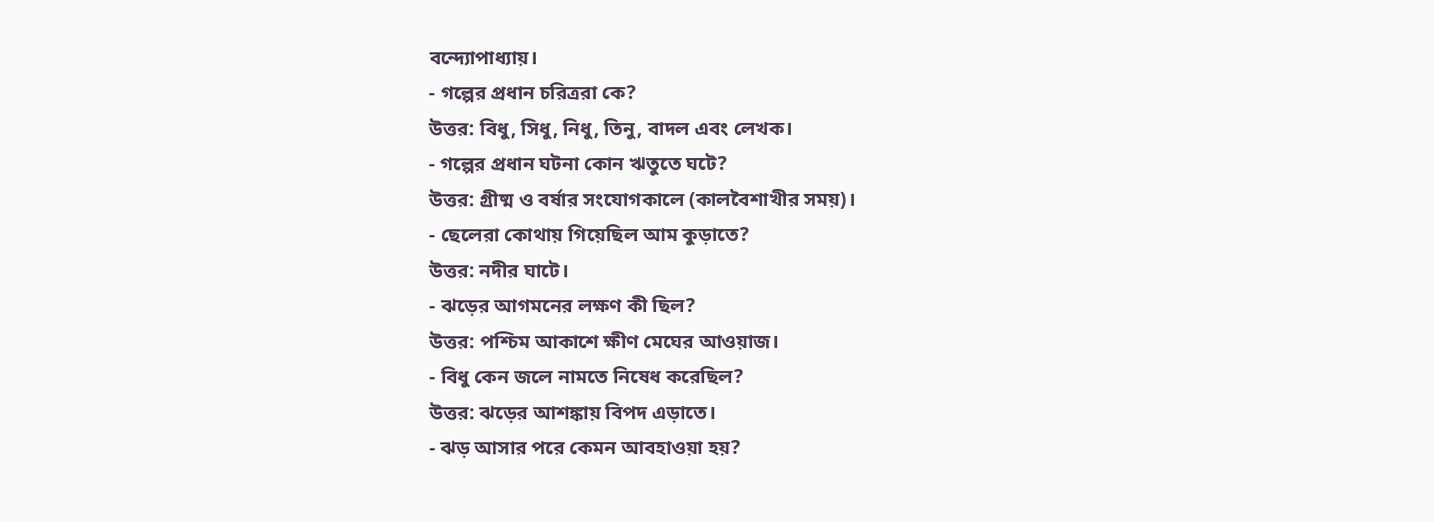বন্দ্যোপাধ্যায়।
- গল্পের প্রধান চরিত্ররা কে?
উত্তর: বিধু, সিধু, নিধু, তিনু, বাদল এবং লেখক।
- গল্পের প্রধান ঘটনা কোন ঋতুতে ঘটে?
উত্তর: গ্রীষ্ম ও বর্ষার সংযোগকালে (কালবৈশাখীর সময়)।
- ছেলেরা কোথায় গিয়েছিল আম কুড়াতে?
উত্তর: নদীর ঘাটে।
- ঝড়ের আগমনের লক্ষণ কী ছিল?
উত্তর: পশ্চিম আকাশে ক্ষীণ মেঘের আওয়াজ।
- বিধু কেন জলে নামতে নিষেধ করেছিল?
উত্তর: ঝড়ের আশঙ্কায় বিপদ এড়াতে।
- ঝড় আসার পরে কেমন আবহাওয়া হয়?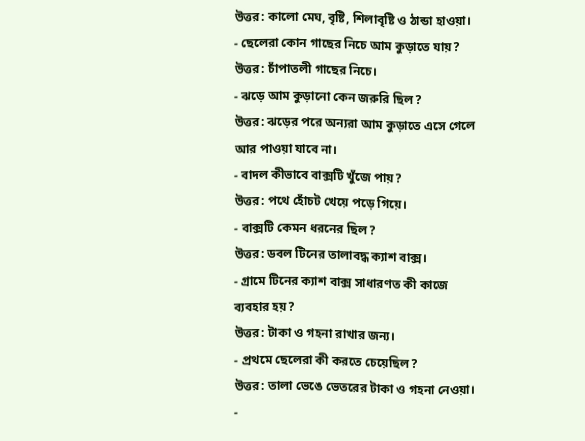উত্তর: কালো মেঘ, বৃষ্টি, শিলাবৃষ্টি ও ঠান্ডা হাওয়া।
- ছেলেরা কোন গাছের নিচে আম কুড়াতে যায়?
উত্তর: চাঁপাতলী গাছের নিচে।
- ঝড়ে আম কুড়ানো কেন জরুরি ছিল?
উত্তর: ঝড়ের পরে অন্যরা আম কুড়াতে এসে গেলে আর পাওয়া যাবে না।
- বাদল কীভাবে বাক্সটি খুঁজে পায়?
উত্তর: পথে হোঁচট খেয়ে পড়ে গিয়ে।
- বাক্সটি কেমন ধরনের ছিল?
উত্তর: ডবল টিনের তালাবদ্ধ ক্যাশ বাক্স।
- গ্রামে টিনের ক্যাশ বাক্স সাধারণত কী কাজে ব্যবহার হয়?
উত্তর: টাকা ও গহনা রাখার জন্য।
- প্রথমে ছেলেরা কী করতে চেয়েছিল?
উত্তর: তালা ভেঙে ভেতরের টাকা ও গহনা নেওয়া।
-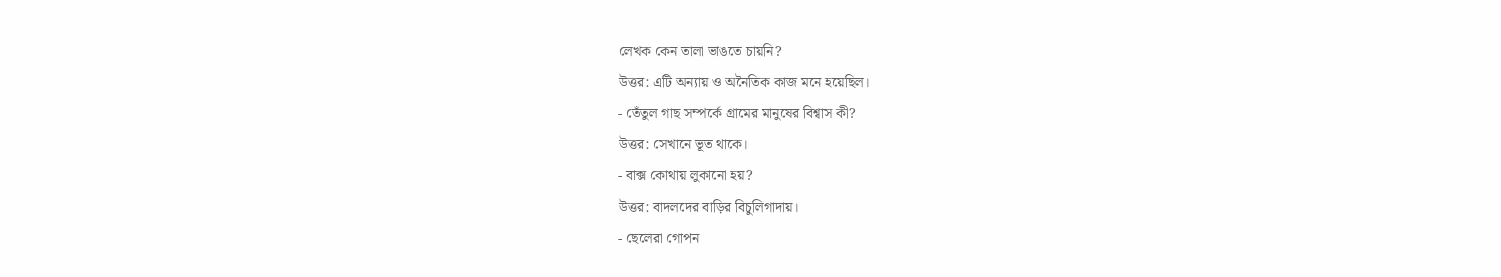লেখক কেন তালা ভাঙতে চায়নি?
উত্তর: এটি অন্যায় ও অনৈতিক কাজ মনে হয়েছিল।
- তেঁতুল গাছ সম্পর্কে গ্রামের মানুষের বিশ্বাস কী?
উত্তর: সেখানে ভূত থাকে।
- বাক্স কোথায় লুকানো হয়?
উত্তর: বাদলদের বাড়ির বিচুলিগাদায়।
- ছেলেরা গোপন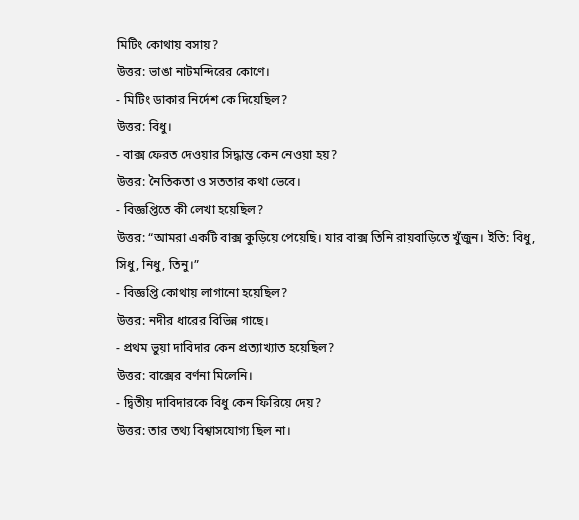মিটিং কোথায় বসায়?
উত্তর: ভাঙা নাটমন্দিরের কোণে।
- মিটিং ডাকার নির্দেশ কে দিয়েছিল?
উত্তর: বিধু।
- বাক্স ফেরত দেওয়ার সিদ্ধান্ত কেন নেওয়া হয়?
উত্তর: নৈতিকতা ও সততার কথা ভেবে।
- বিজ্ঞপ্তিতে কী লেখা হয়েছিল?
উত্তর: “আমরা একটি বাক্স কুড়িয়ে পেয়েছি। যার বাক্স তিনি রায়বাড়িতে খুঁজুন। ইতি: বিধু, সিধু, নিধু, তিনু।”
- বিজ্ঞপ্তি কোথায় লাগানো হয়েছিল?
উত্তর: নদীর ধারের বিভিন্ন গাছে।
- প্রথম ভুয়া দাবিদার কেন প্রত্যাখ্যাত হয়েছিল?
উত্তর: বাক্সের বর্ণনা মিলেনি।
- দ্বিতীয় দাবিদারকে বিধু কেন ফিরিয়ে দেয়?
উত্তর: তার তথ্য বিশ্বাসযোগ্য ছিল না।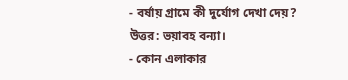- বর্ষায় গ্রামে কী দুর্যোগ দেখা দেয়?
উত্তর: ভয়াবহ বন্যা।
- কোন এলাকার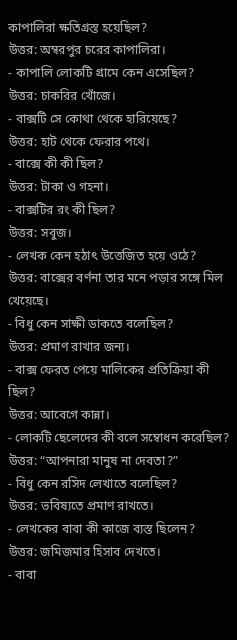কাপালিরা ক্ষতিগ্রস্ত হয়েছিল?
উত্তর: অম্বরপুর চরের কাপালিরা।
- কাপালি লোকটি গ্রামে কেন এসেছিল?
উত্তর: চাকরির খোঁজে।
- বাক্সটি সে কোথা থেকে হারিয়েছে?
উত্তর: হাট থেকে ফেরার পথে।
- বাক্সে কী কী ছিল?
উত্তর: টাকা ও গহনা।
- বাক্সটির রং কী ছিল?
উত্তর: সবুজ।
- লেখক কেন হঠাৎ উত্তেজিত হয়ে ওঠে?
উত্তর: বাক্সের বর্ণনা তার মনে পড়ার সঙ্গে মিল খেয়েছে।
- বিধু কেন সাক্ষী ডাকতে বলেছিল?
উত্তর: প্রমাণ রাখার জন্য।
- বাক্স ফেরত পেয়ে মালিকের প্রতিক্রিয়া কী ছিল?
উত্তর: আবেগে কান্না।
- লোকটি ছেলেদের কী বলে সম্বোধন করেছিল?
উত্তর: “আপনারা মানুষ না দেবতা?”
- বিধু কেন রসিদ লেখাতে বলেছিল?
উত্তর: ভবিষ্যতে প্রমাণ রাখতে।
- লেখকের বাবা কী কাজে ব্যস্ত ছিলেন?
উত্তর: জমিজমার হিসাব দেখতে।
- বাবা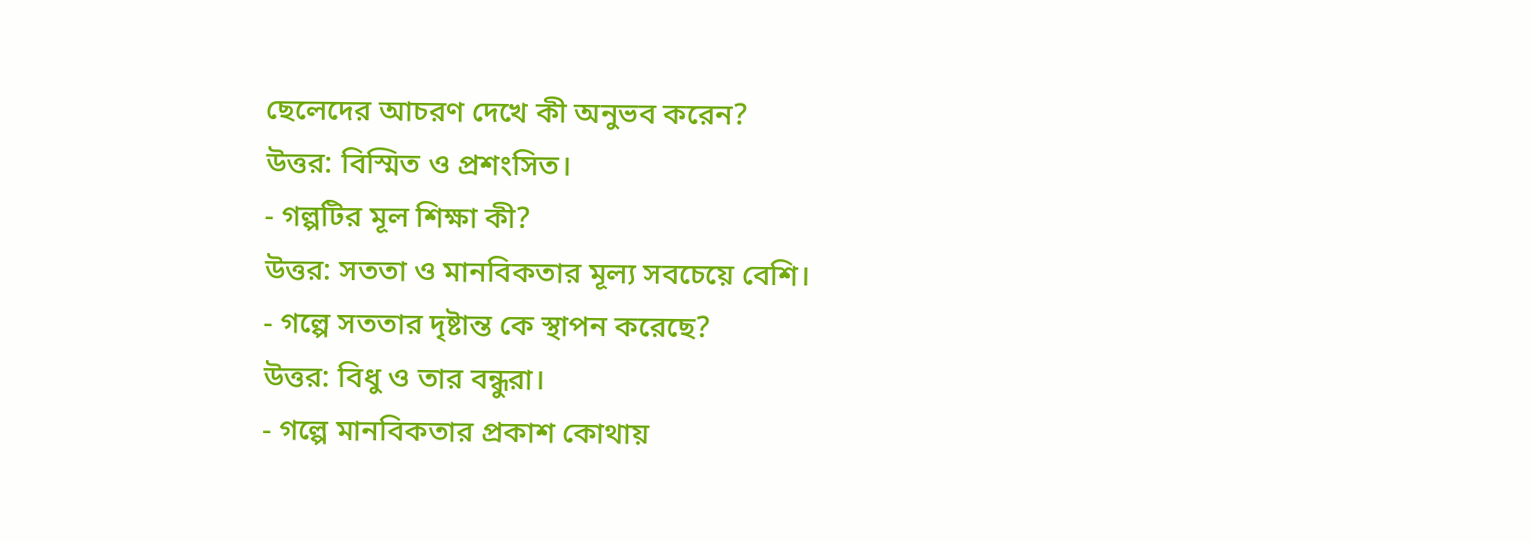ছেলেদের আচরণ দেখে কী অনুভব করেন?
উত্তর: বিস্মিত ও প্রশংসিত।
- গল্পটির মূল শিক্ষা কী?
উত্তর: সততা ও মানবিকতার মূল্য সবচেয়ে বেশি।
- গল্পে সততার দৃষ্টান্ত কে স্থাপন করেছে?
উত্তর: বিধু ও তার বন্ধুরা।
- গল্পে মানবিকতার প্রকাশ কোথায়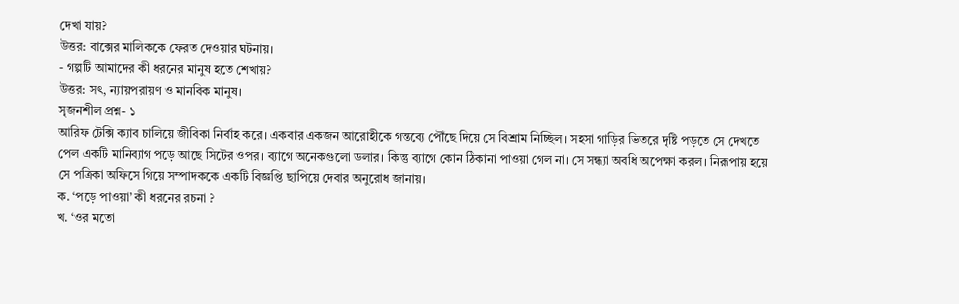দেখা যায়?
উত্তর: বাক্সের মালিককে ফেরত দেওয়ার ঘটনায়।
- গল্পটি আমাদের কী ধরনের মানুষ হতে শেখায়?
উত্তর: সৎ, ন্যায়পরায়ণ ও মানবিক মানুষ।
সৃজনশীল প্রশ্ন- ১
আরিফ টেক্সি ক্যাব চালিয়ে জীবিকা নির্বাহ করে। একবার একজন আরোহীকে গন্তব্যে পৌঁছে দিয়ে সে বিশ্রাম নিচ্ছিল। সহসা গাড়ির ভিতরে দৃষ্টি পড়তে সে দেখতে পেল একটি মানিব্যাগ পড়ে আছে সিটের ওপর। ব্যাগে অনেকগুলো ডলার। কিন্তু ব্যাগে কোন ঠিকানা পাওয়া গেল না। সে সন্ধ্যা অবধি অপেক্ষা করল। নিরূপায় হয়ে সে পত্রিকা অফিসে গিয়ে সম্পাদককে একটি বিজ্ঞপ্তি ছাপিয়ে দেবার অনুরোধ জানায়।
ক. ‘পড়ে পাওয়া’ কী ধরনের রচনা ?
খ. ‘ওর মতো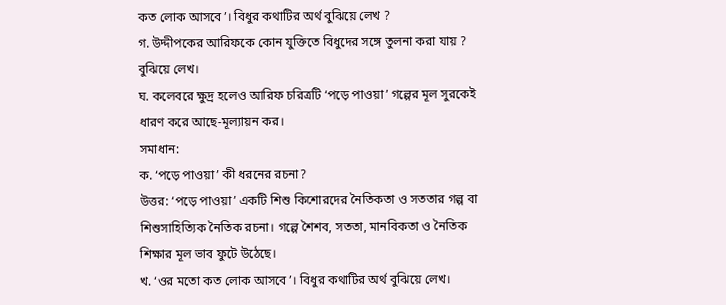কত লোক আসবে’। বিধুর কথাটির অর্থ বুঝিয়ে লেখ ?
গ. উদ্দীপকের আরিফকে কোন যুক্তিতে বিধুদের সঙ্গে তুলনা করা যায় ? বুঝিয়ে লেখ।
ঘ. কলেবরে ক্ষুদ্র হলেও আরিফ চরিত্রটি ‘পড়ে পাওয়া’ গল্পের মূল সুরকেই ধারণ করে আছে-মূল্যায়ন কর।
সমাধান:
ক. ‘পড়ে পাওয়া’ কী ধরনের রচনা?
উত্তর: ‘পড়ে পাওয়া’ একটি শিশু কিশোরদের নৈতিকতা ও সততার গল্প বা শিশুসাহিত্যিক নৈতিক রচনা। গল্পে শৈশব, সততা, মানবিকতা ও নৈতিক শিক্ষার মূল ভাব ফুটে উঠেছে।
খ. ‘ওর মতো কত লোক আসবে’। বিধুর কথাটির অর্থ বুঝিয়ে লেখ।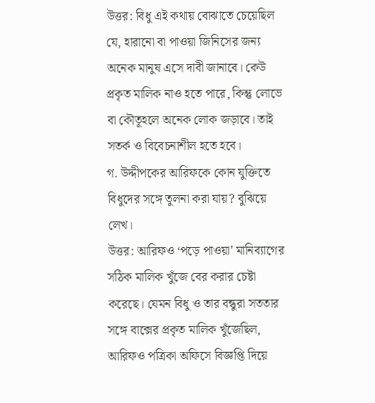উত্তর: বিধু এই কথায় বোঝাতে চেয়েছিল যে, হারানো বা পাওয়া জিনিসের জন্য অনেক মানুষ এসে দাবী জানাবে। কেউ প্রকৃত মালিক নাও হতে পারে, কিন্তু লোভে বা কৌতূহলে অনেক লোক জড়াবে। তাই সতর্ক ও বিবেচনাশীল হতে হবে।
গ. উদ্দীপকের আরিফকে কোন যুক্তিতে বিধুদের সঙ্গে তুলনা করা যায়? বুঝিয়ে লেখ।
উত্তর: আরিফও ‘পড়ে পাওয়া’ মানিব্যাগের সঠিক মালিক খুঁজে বের করার চেষ্টা করেছে। যেমন বিধু ও তার বন্ধুরা সততার সঙ্গে বাক্সের প্রকৃত মালিক খুঁজেছিল, আরিফও পত্রিকা অফিসে বিজ্ঞপ্তি দিয়ে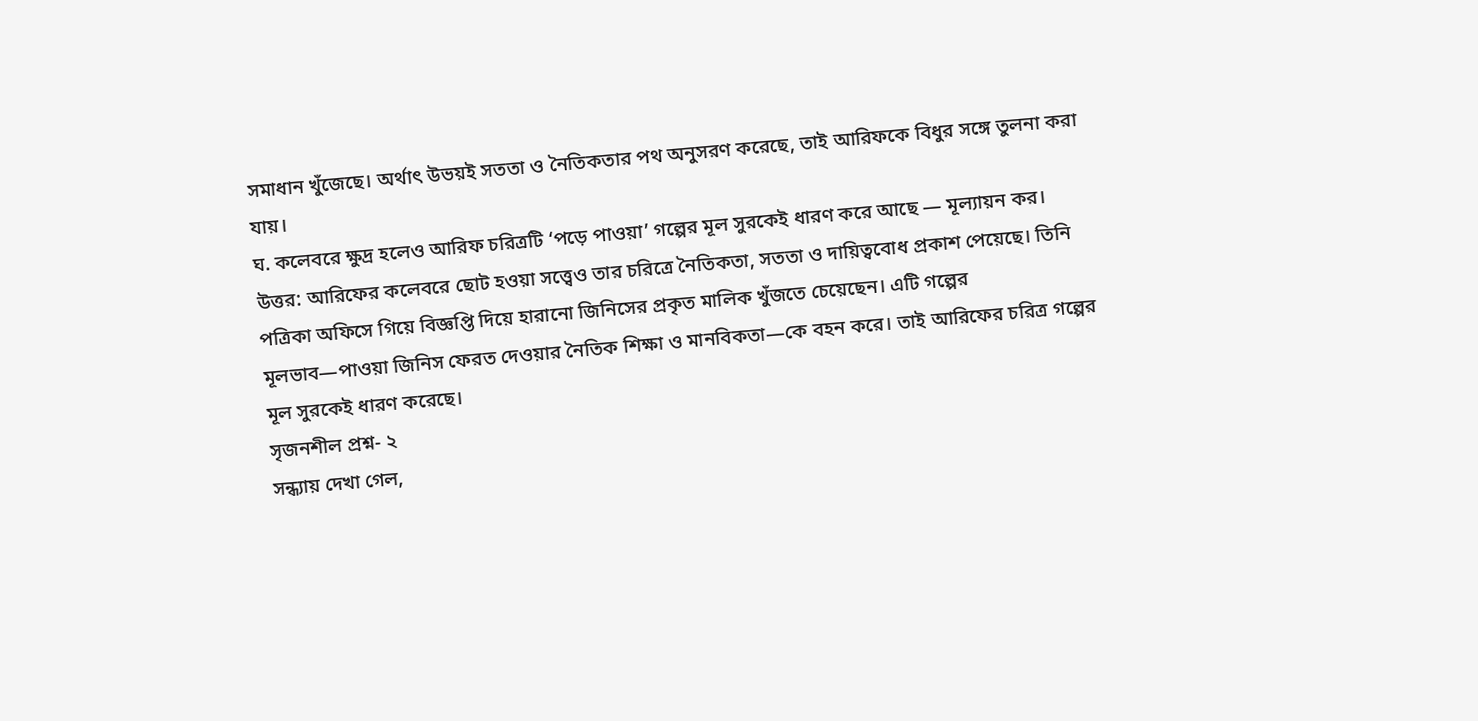সমাধান খুঁজেছে। অর্থাৎ উভয়ই সততা ও নৈতিকতার পথ অনুসরণ করেছে, তাই আরিফকে বিধুর সঙ্গে তুলনা করা যায়।
ঘ. কলেবরে ক্ষুদ্র হলেও আরিফ চরিত্রটি ‘পড়ে পাওয়া’ গল্পের মূল সুরকেই ধারণ করে আছে — মূল্যায়ন কর।
উত্তর: আরিফের কলেবরে ছোট হওয়া সত্ত্বেও তার চরিত্রে নৈতিকতা, সততা ও দায়িত্ববোধ প্রকাশ পেয়েছে। তিনি পত্রিকা অফিসে গিয়ে বিজ্ঞপ্তি দিয়ে হারানো জিনিসের প্রকৃত মালিক খুঁজতে চেয়েছেন। এটি গল্পের মূলভাব—পাওয়া জিনিস ফেরত দেওয়ার নৈতিক শিক্ষা ও মানবিকতা—কে বহন করে। তাই আরিফের চরিত্র গল্পের মূল সুরকেই ধারণ করেছে।
সৃজনশীল প্রশ্ন- ২
সন্ধ্যায় দেখা গেল,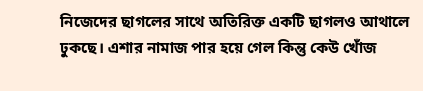নিজেদের ছাগলের সাথে অতিরিক্ত একটি ছাগলও আথালে ঢুকছে। এশার নামাজ পার হয়ে গেল কিন্তু কেউ খোঁজ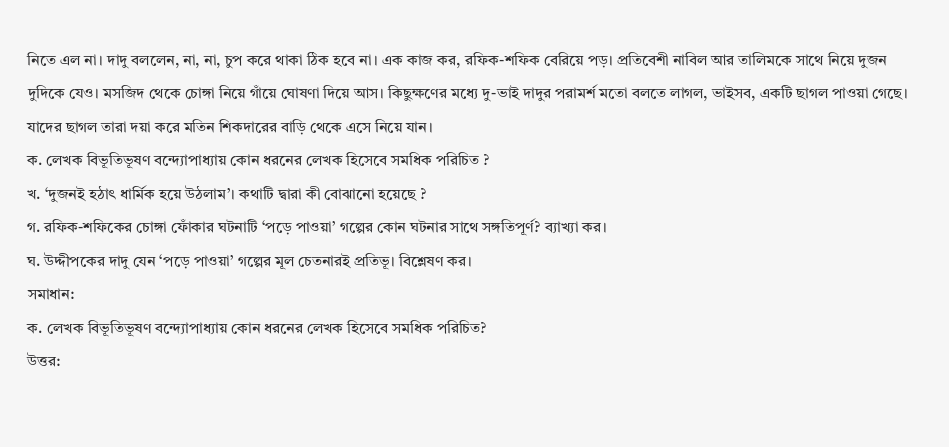নিতে এল না। দাদু বললেন, না, না, চুপ করে থাকা ঠিক হবে না। এক কাজ কর, রফিক-শফিক বেরিয়ে পড়। প্রতিবেশী নাবিল আর তালিমকে সাথে নিয়ে দুজন দুদিকে যেও। মসজিদ থেকে চোঙ্গা নিয়ে গাঁয়ে ঘোষণা দিয়ে আস। কিছুক্ষণের মধ্যে দু-ভাই দাদুর পরামর্শ মতো বলতে লাগল, ভাইসব, একটি ছাগল পাওয়া গেছে। যাদের ছাগল তারা দয়া করে মতিন শিকদারের বাড়ি থেকে এসে নিয়ে যান।
ক. লেখক বিভূতিভূষণ বন্দ্যোপাধ্যায় কোন ধরনের লেখক হিসেবে সমধিক পরিচিত ?
খ. ‘দুজনই হঠাৎ ধার্মিক হয়ে উঠলাম’। কথাটি দ্বারা কী বোঝানো হয়েছে ?
গ. রফিক-শফিকের চোঙ্গা ফোঁকার ঘটনাটি ‘পড়ে পাওয়া’ গল্পের কোন ঘটনার সাথে সঙ্গতিপূর্ণ? ব্যাখ্যা কর।
ঘ. উদ্দীপকের দাদু যেন ‘পড়ে পাওয়া’ গল্পের মূল চেতনারই প্রতিভূ। বিশ্লেষণ কর।
সমাধান:
ক. লেখক বিভূতিভূষণ বন্দ্যোপাধ্যায় কোন ধরনের লেখক হিসেবে সমধিক পরিচিত?
উত্তর: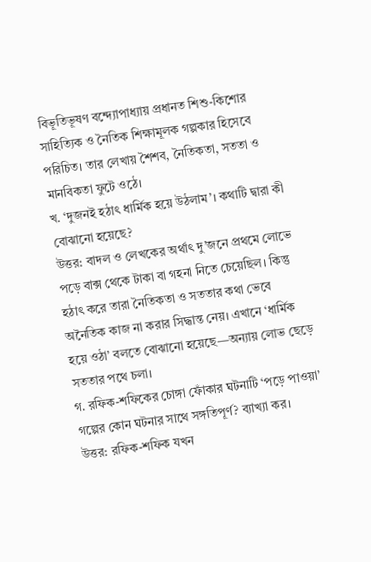বিভূতিভূষণ বন্দ্যোপাধ্যায় প্রধানত শিশু-কিশোর সাহিত্যিক ও নৈতিক শিক্ষামূলক গল্পকার হিসেবে পরিচিত। তার লেখায় শৈশব, নৈতিকতা, সততা ও মানবিকতা ফুটে ওঠে।
খ. ‘দুজনই হঠাৎ ধার্মিক হয়ে উঠলাম’। কথাটি দ্বারা কী বোঝানো হয়েছে?
উত্তর: বাদল ও লেখকের অর্থাৎ দু’জনে প্রথমে লোভে পড়ে বাক্স থেকে টাকা বা গহনা নিতে চেয়েছিল। কিন্তু হঠাৎ করে তারা নৈতিকতা ও সততার কথা ভেবে অনৈতিক কাজ না করার সিদ্ধান্ত নেয়। এখানে ‘ধার্মিক হয়ে ওঠা’ বলতে বোঝানো হয়েছে—অন্যায় লোভ ছেড়ে সততার পথে চলা।
গ. রফিক-শফিকের চোঙ্গা ফোঁকার ঘটনাটি ‘পড়ে পাওয়া’ গল্পের কোন ঘটনার সাথে সঙ্গতিপূর্ণ? ব্যাখ্যা কর।
উত্তর: রফিক-শফিক যখন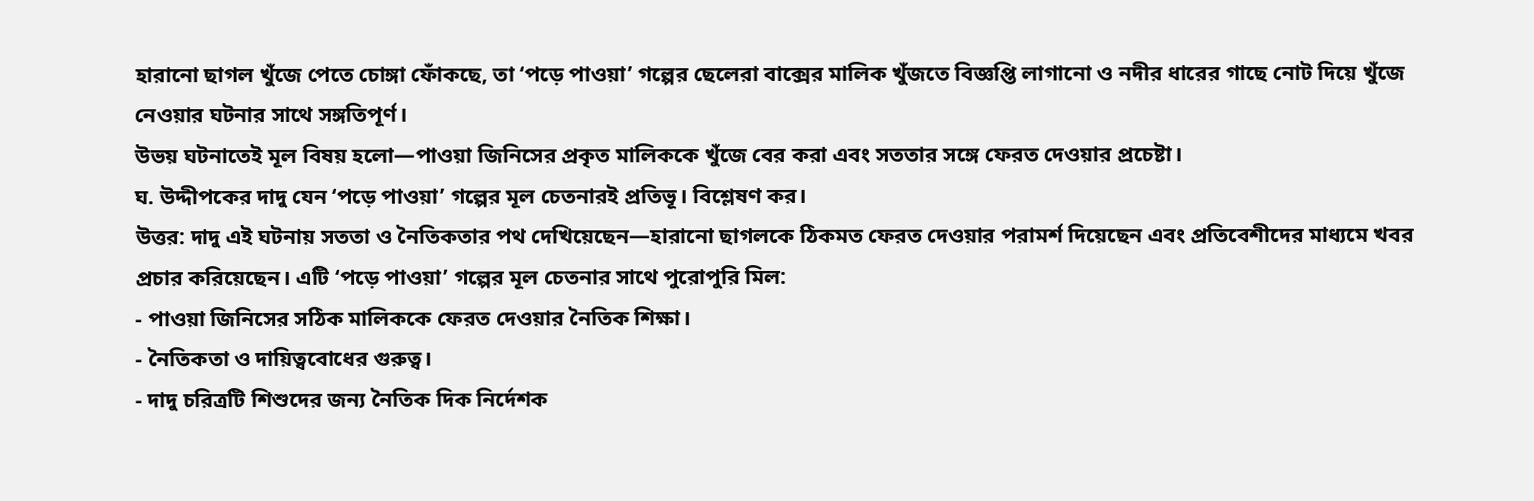হারানো ছাগল খুঁজে পেতে চোঙ্গা ফোঁকছে, তা ‘পড়ে পাওয়া’ গল্পের ছেলেরা বাক্সের মালিক খুঁজতে বিজ্ঞপ্তি লাগানো ও নদীর ধারের গাছে নোট দিয়ে খুঁজে নেওয়ার ঘটনার সাথে সঙ্গতিপূর্ণ।
উভয় ঘটনাতেই মূল বিষয় হলো—পাওয়া জিনিসের প্রকৃত মালিককে খুঁজে বের করা এবং সততার সঙ্গে ফেরত দেওয়ার প্রচেষ্টা।
ঘ. উদ্দীপকের দাদু যেন ‘পড়ে পাওয়া’ গল্পের মূল চেতনারই প্রতিভূ। বিশ্লেষণ কর।
উত্তর: দাদু এই ঘটনায় সততা ও নৈতিকতার পথ দেখিয়েছেন—হারানো ছাগলকে ঠিকমত ফেরত দেওয়ার পরামর্শ দিয়েছেন এবং প্রতিবেশীদের মাধ্যমে খবর প্রচার করিয়েছেন। এটি ‘পড়ে পাওয়া’ গল্পের মূল চেতনার সাথে পুরোপুরি মিল:
- পাওয়া জিনিসের সঠিক মালিককে ফেরত দেওয়ার নৈতিক শিক্ষা।
- নৈতিকতা ও দায়িত্ববোধের গুরুত্ব।
- দাদু চরিত্রটি শিশুদের জন্য নৈতিক দিক নির্দেশক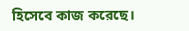হিসেবে কাজ করেছে।